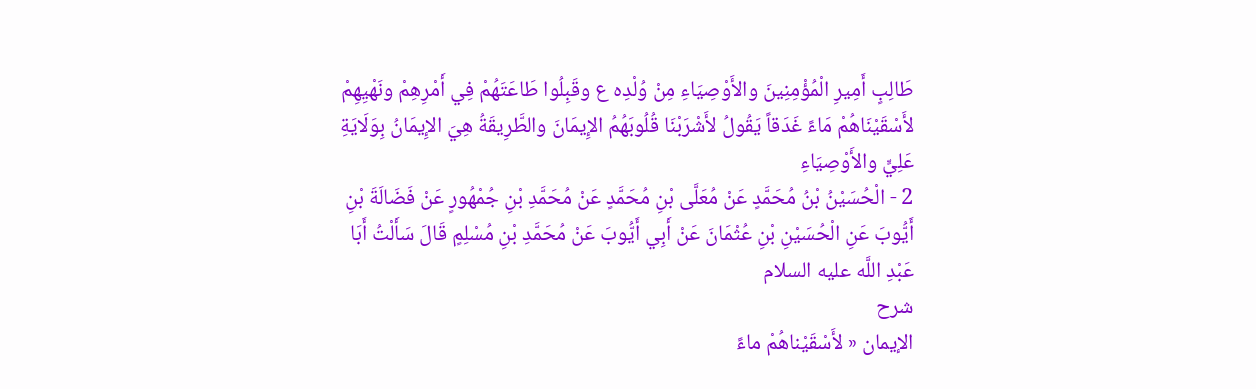طَالِبٍ أَمِيرِ الْمُؤْمِنِينَ والأَوْصِيَاءِ مِنْ وُلْدِه ع وقَبِلُوا طَاعَتَهُمْ فِي أَمْرِهِمْ ونَهْيِهِمْ لأَسْقَيْنَاهُمْ مَاءً غَدَقاً يَقُولُ لأَشْرَبْنَا قُلُوبَهُمُ الإِيمَانَ والطَّرِيقَةُ هِيَ الإِيمَانُ بِوَلَايَةِ عَلِيٍّ والأَوْصِيَاءِ
2 - الْحُسَيْنُ بْنُ مُحَمَّدٍ عَنْ مُعَلَّى بْنِ مُحَمَّدٍ عَنْ مُحَمَّدِ بْنِ جُمْهُورٍ عَنْ فَضَالَةَ بْنِ أَيُّوبَ عَنِ الْحُسَيْنِ بْنِ عُثْمَانَ عَنْ أَبِي أَيُّوبَ عَنْ مُحَمَّدِ بْنِ مُسْلِمٍ قَالَ سَأَلْتُ أَبَا عَبْدِ اللَّه عليه السلام
شرح
الإيمان « لأَسْقَيْناهُمْ ماءً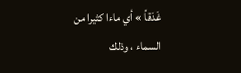غَدَقاً » أي ماءا كثيرا من السماء ، وذلك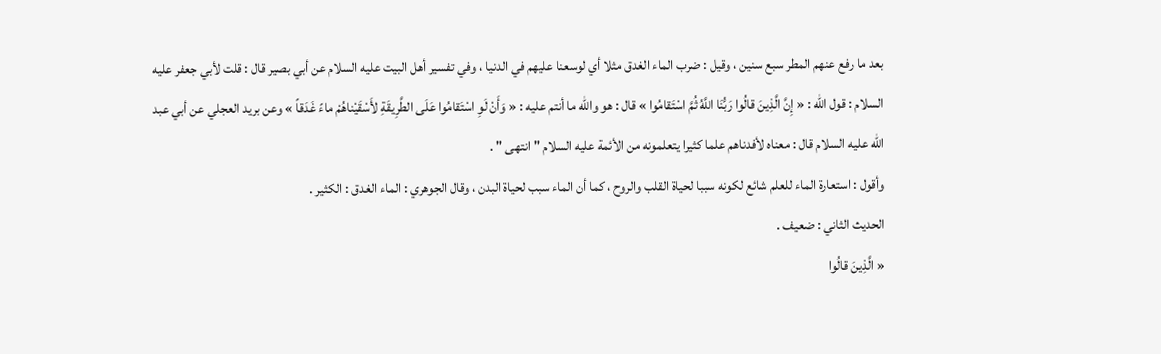بعد ما رفع عنهم المطر سبع سنين ، وقيل : ضرب الماء الغدق مثلا أي لوسعنا عليهم في الدنيا ، وفي تفسير أهل البيت عليه السلام عن أبي بصير قال : قلت لأبي جعفر عليه السلام : قول الله : « إِنَّ الَّذِينَ قالُوا رَبُّنَا اللَّهُ ثُمَّ اسْتَقامُوا » قال : هو والله ما أنتم عليه : « وَأَنْ لَوِ اسْتَقامُوا عَلَى الطَّرِيقَةِ لأَسْقَيْناهُمْ ماءً غَدَقاً » وعن بريد العجلي عن أبي عبد الله عليه السلام قال : معناه لأفدناهم علما كثيرا يتعلمونه من الأئمة عليه السلام " انتهى " .
وأقول : استعارة الماء للعلم شائع لكونه سببا لحياة القلب والروح ، كما أن الماء سبب لحياة البدن ، وقال الجوهري : الماء الغدق : الكثير .
الحديث الثاني : ضعيف .
« الَّذِينَ قالُوا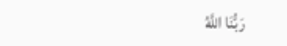رَبُّنَا اللَّهُ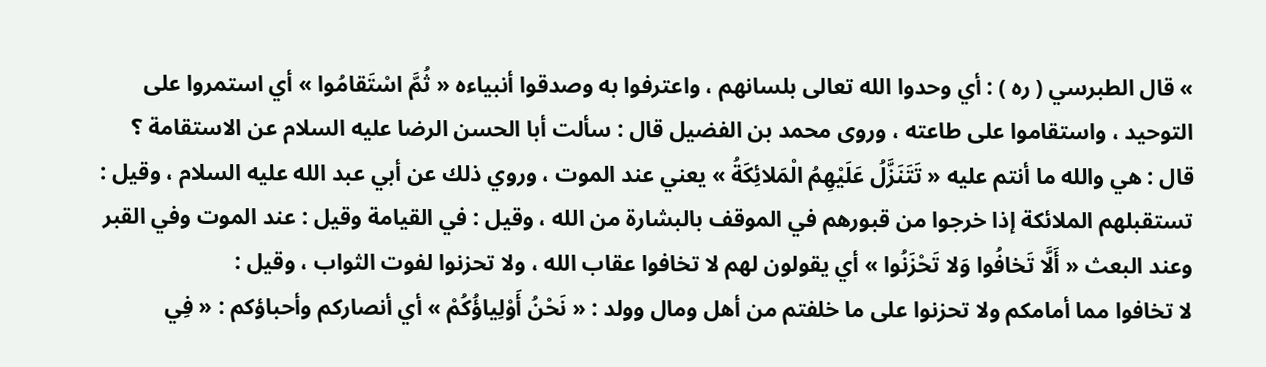» قال الطبرسي ( ره ) : أي وحدوا الله تعالى بلسانهم ، واعترفوا به وصدقوا أنبياءه « ثُمَّ اسْتَقامُوا » أي استمروا على التوحيد ، واستقاموا على طاعته ، وروى محمد بن الفضيل قال : سألت أبا الحسن الرضا عليه السلام عن الاستقامة ؟
قال : هي والله ما أنتم عليه « تَتَنَزَّلُ عَلَيْهِمُ الْمَلائِكَةُ » يعني عند الموت ، وروي ذلك عن أبي عبد الله عليه السلام ، وقيل : تستقبلهم الملائكة إذا خرجوا من قبورهم في الموقف بالبشارة من الله ، وقيل : في القيامة وقيل : عند الموت وفي القبر وعند البعث « أَلَّا تَخافُوا وَلا تَحْزَنُوا » أي يقولون لهم لا تخافوا عقاب الله ، ولا تحزنوا لفوت الثواب ، وقيل :
لا تخافوا مما أمامكم ولا تحزنوا على ما خلفتم من أهل ومال وولد : « نَحْنُ أَوْلِياؤُكُمْ » أي أنصاركم وأحباؤكم : « فِي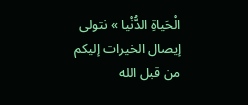الْحَياةِ الدُّنْيا » نتولى إيصال الخيرات إليكم من قبل الله